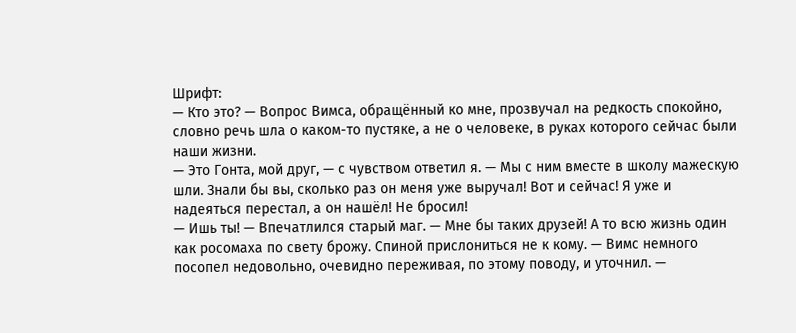Шрифт:
— Кто это? — Вопрос Вимса, обращённый ко мне, прозвучал на редкость спокойно, словно речь шла о каком-то пустяке, а не о человеке, в руках которого сейчас были наши жизни.
— Это Гонта, мой друг, — с чувством ответил я. — Мы с ним вместе в школу мажескую шли. Знали бы вы, сколько раз он меня уже выручал! Вот и сейчас! Я уже и надеяться перестал, а он нашёл! Не бросил!
— Ишь ты! — Впечатлился старый маг. — Мне бы таких друзей! А то всю жизнь один как росомаха по свету брожу. Спиной прислониться не к кому. — Вимс немного посопел недовольно, очевидно переживая, по этому поводу, и уточнил. —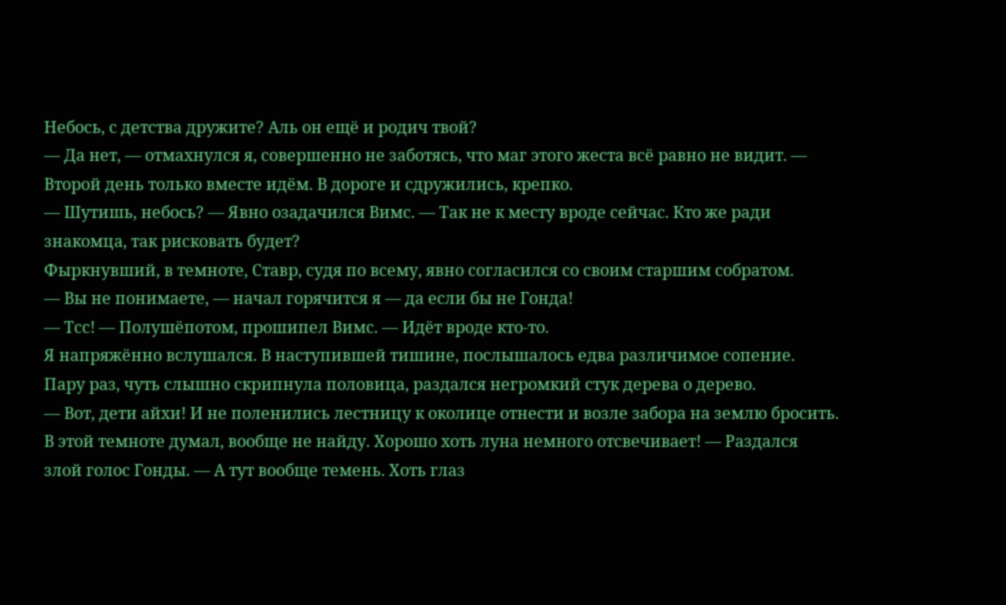Небось, с детства дружите? Аль он ещё и родич твой?
— Да нет, — отмахнулся я, совершенно не заботясь, что маг этого жеста всё равно не видит. — Второй день только вместе идём. В дороге и сдружились, крепко.
— Шутишь, небось? — Явно озадачился Вимс. — Так не к месту вроде сейчас. Кто же ради знакомца, так рисковать будет?
Фыркнувший, в темноте, Ставр, судя по всему, явно согласился со своим старшим собратом.
— Вы не понимаете, — начал горячится я — да если бы не Гонда!
— Тсс! — Полушёпотом, прошипел Вимс. — Идёт вроде кто-то.
Я напряжённо вслушался. В наступившей тишине, послышалось едва различимое сопение. Пару раз, чуть слышно скрипнула половица, раздался негромкий стук дерева о дерево.
— Вот, дети айхи! И не поленились лестницу к околице отнести и возле забора на землю бросить. В этой темноте думал, вообще не найду. Хорошо хоть луна немного отсвечивает! — Раздался злой голос Гонды. — А тут вообще темень. Хоть глаз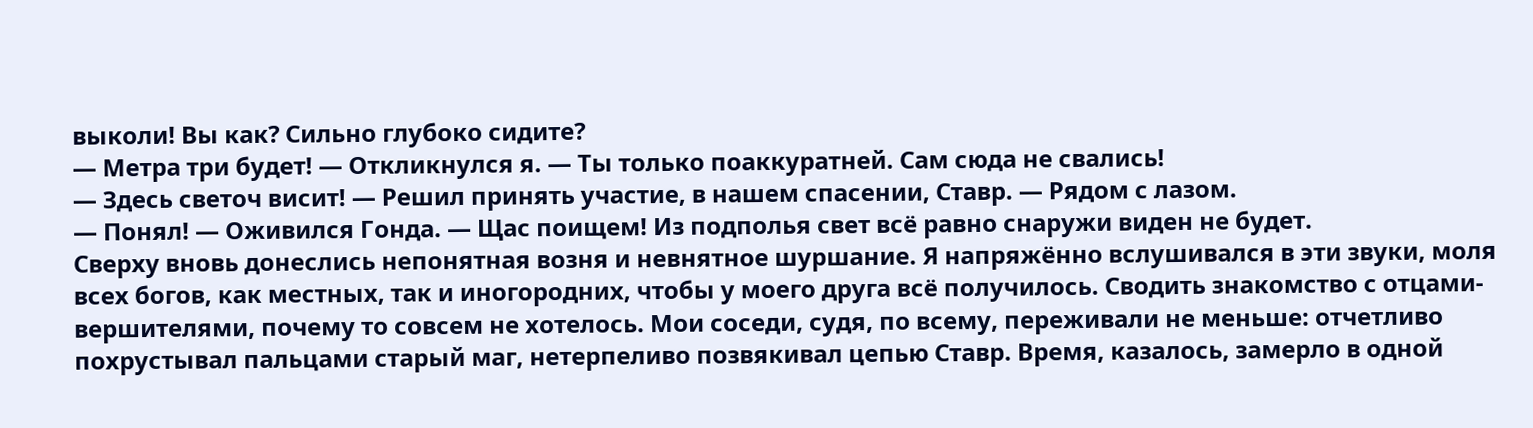выколи! Вы как? Сильно глубоко сидите?
— Метра три будет! — Откликнулся я. — Ты только поаккуратней. Сам сюда не свались!
— Здесь светоч висит! — Решил принять участие, в нашем спасении, Ставр. — Рядом с лазом.
— Понял! — Оживился Гонда. — Щас поищем! Из подполья свет всё равно снаружи виден не будет.
Сверху вновь донеслись непонятная возня и невнятное шуршание. Я напряжённо вслушивался в эти звуки, моля всех богов, как местных, так и иногородних, чтобы у моего друга всё получилось. Сводить знакомство с отцами-вершителями, почему то совсем не хотелось. Мои соседи, судя, по всему, переживали не меньше: отчетливо похрустывал пальцами старый маг, нетерпеливо позвякивал цепью Ставр. Время, казалось, замерло в одной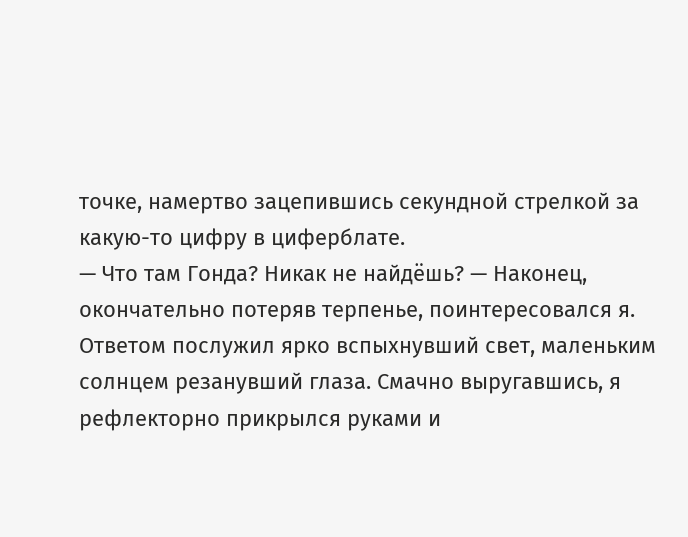точке, намертво зацепившись секундной стрелкой за какую-то цифру в циферблате.
— Что там Гонда? Никак не найдёшь? — Наконец, окончательно потеряв терпенье, поинтересовался я.
Ответом послужил ярко вспыхнувший свет, маленьким солнцем резанувший глаза. Смачно выругавшись, я рефлекторно прикрылся руками и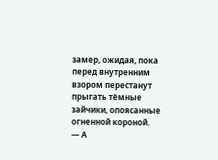замер, ожидая, пока перед внутренним взором перестанут прыгать тёмные зайчики, опоясанные огненной короной.
— А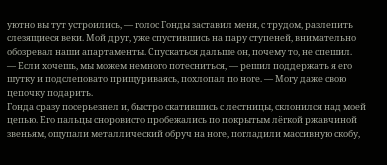уютно вы тут устроились, — голос Гонды заставил меня, с трудом, разлепить слезящиеся веки. Мой друг, уже спустившись на пару ступеней, внимательно обозревал наши апартаменты. Спускаться дальше он, почему то, не спешил.
— Если хочешь, мы можем немного потесниться, — решил поддержать я его шутку и подслеповато прищуриваясь, похлопал по ноге. — Могу даже свою цепочку подарить.
Гонда сразу посерьезнел и, быстро скатившись с лестницы, склонился над моей цепью. Его пальцы сноровисто пробежались по покрытым лёгкой ржавчиной звеньям, ощупали металлический обруч на ноге, погладили массивную скобу,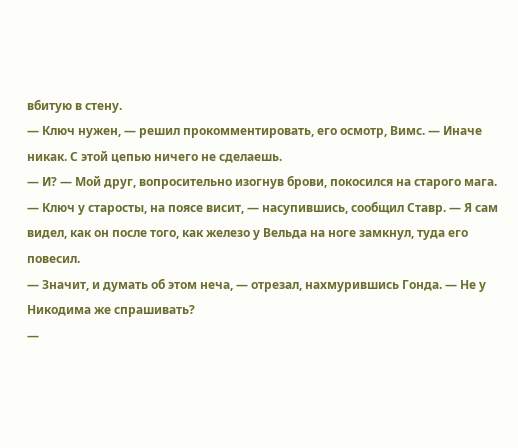вбитую в стену.
— Ключ нужен, — решил прокомментировать, его осмотр, Вимс. — Иначе никак. С этой цепью ничего не сделаешь.
— И? — Мой друг, вопросительно изогнув брови, покосился на старого мага.
— Ключ у старосты, на поясе висит, — насупившись, сообщил Ставр. — Я сам видел, как он после того, как железо у Вельда на ноге замкнул, туда его повесил.
— Значит, и думать об этом неча, — отрезал, нахмурившись Гонда. — Не у Никодима же спрашивать?
—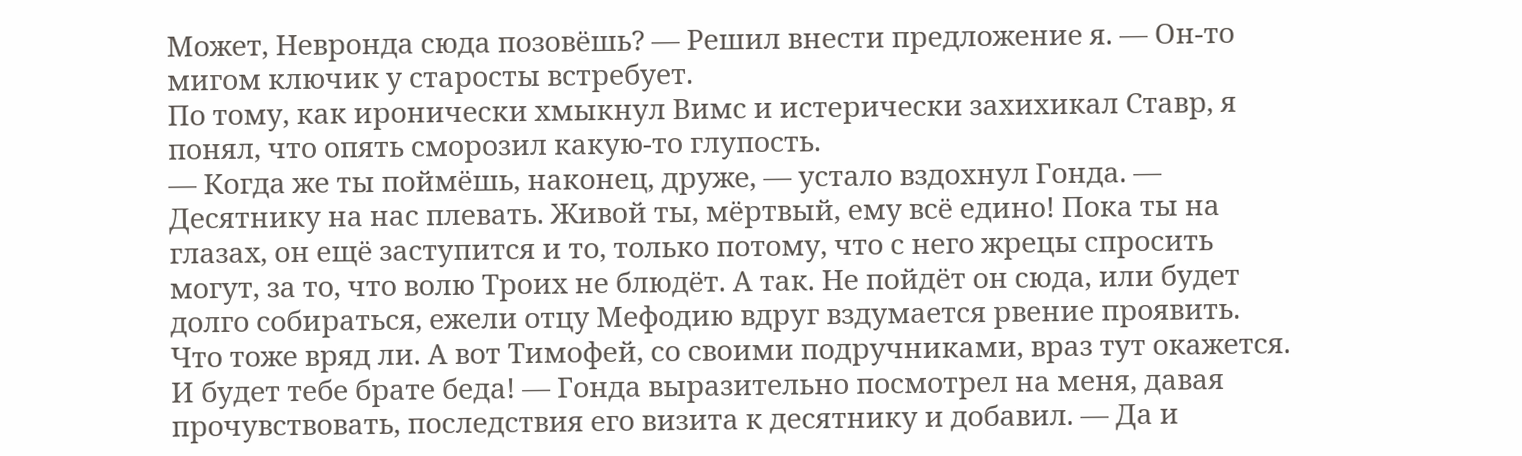Может, Невронда сюда позовёшь? — Решил внести предложение я. — Он-то мигом ключик у старосты встребует.
По тому, как иронически хмыкнул Вимс и истерически захихикал Ставр, я понял, что опять сморозил какую-то глупость.
— Когда же ты поймёшь, наконец, друже, — устало вздохнул Гонда. — Десятнику на нас плевать. Живой ты, мёртвый, ему всё едино! Пока ты на глазах, он ещё заступится и то, только потому, что с него жрецы спросить могут, за то, что волю Троих не блюдёт. А так. Не пойдёт он сюда, или будет долго собираться, ежели отцу Мефодию вдруг вздумается рвение проявить. Что тоже вряд ли. А вот Тимофей, со своими подручниками, враз тут окажется. И будет тебе брате беда! — Гонда выразительно посмотрел на меня, давая прочувствовать, последствия его визита к десятнику и добавил. — Да и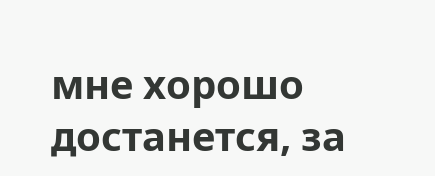мне хорошо достанется, за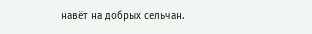навёт на добрых сельчан.